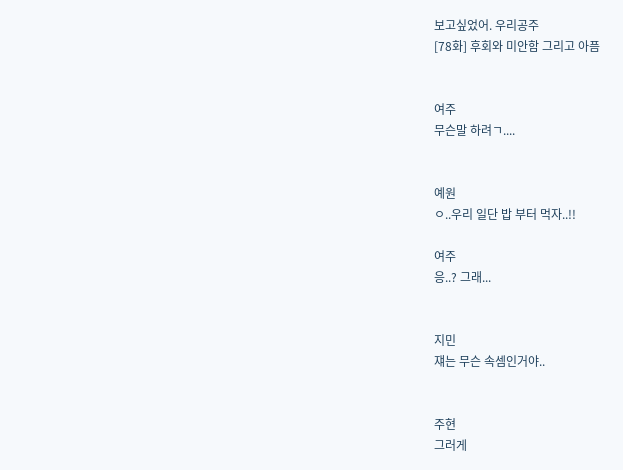보고싶었어. 우리공주
[78화] 후회와 미안함 그리고 아픔


여주
무슨말 하려ㄱ....


예원
ㅇ..우리 일단 밥 부터 먹자..!!

여주
응..? 그래...


지민
쟤는 무슨 속셈인거야..


주현
그러게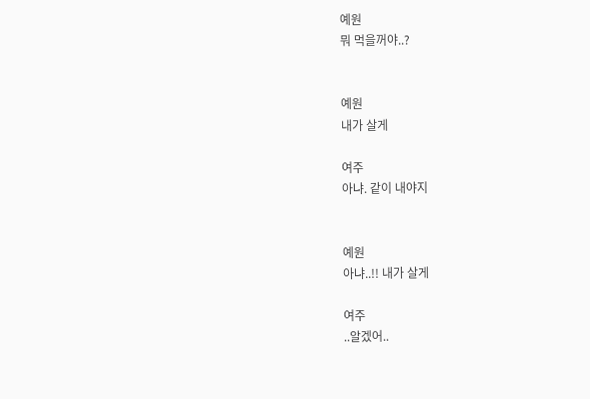예원
뭐 먹을꺼야..?


예원
내가 살게

여주
아냐. 같이 내야지


예원
아냐..!! 내가 살게

여주
..알겠어..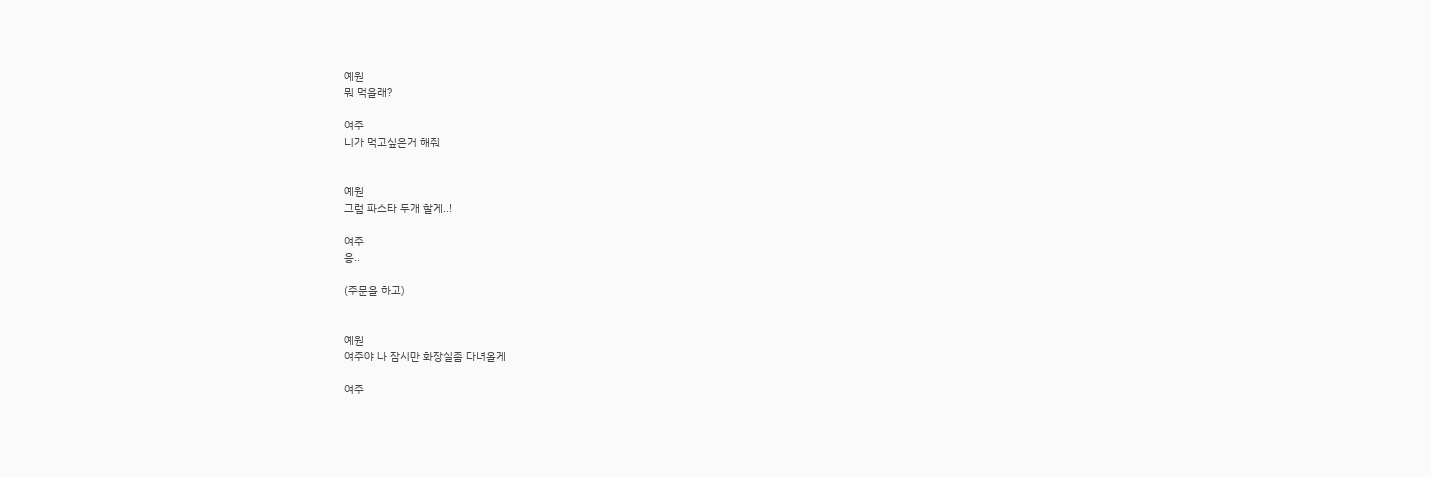예원
뭐 먹을래?

여주
니가 먹고싶은거 해줘


예원
그럼 파스타 두개 할게..!

여주
응..

(주문을 하고)


예원
여주야 나 잠시만 화장실좀 다녀올게

여주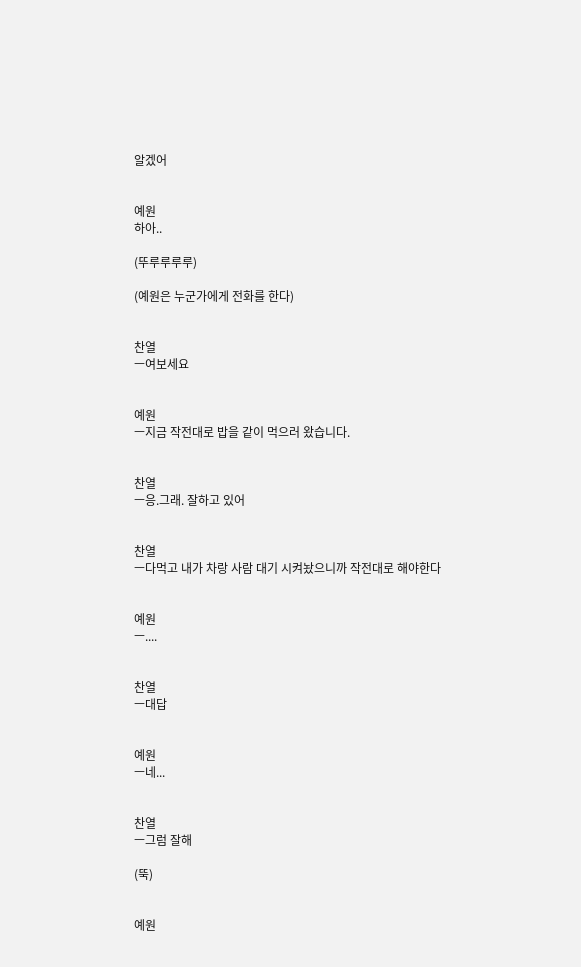알겠어


예원
하아..

(뚜루루루루)

(예원은 누군가에게 전화를 한다)


찬열
ㅡ여보세요


예원
ㅡ지금 작전대로 밥을 같이 먹으러 왔습니다.


찬열
ㅡ응.그래. 잘하고 있어


찬열
ㅡ다먹고 내가 차랑 사람 대기 시켜놨으니까 작전대로 해야한다


예원
ㅡ....


찬열
ㅡ대답


예원
ㅡ네...


찬열
ㅡ그럼 잘해

(뚝)


예원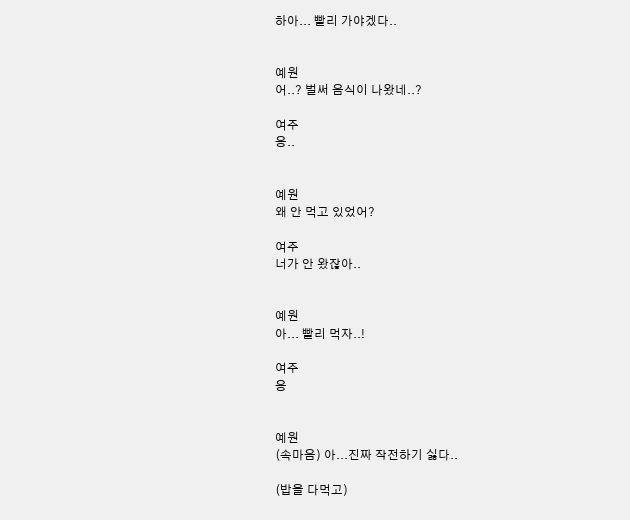하아... 빨리 가야겠다..


예원
어..? 벌써 음식이 나왔네..?

여주
응..


예원
왜 안 먹고 있었어?

여주
너가 안 왔잖아..


예원
아... 빨리 먹자..!

여주
응


예원
(속마음) 아...진짜 작전하기 싫다..

(밥을 다먹고)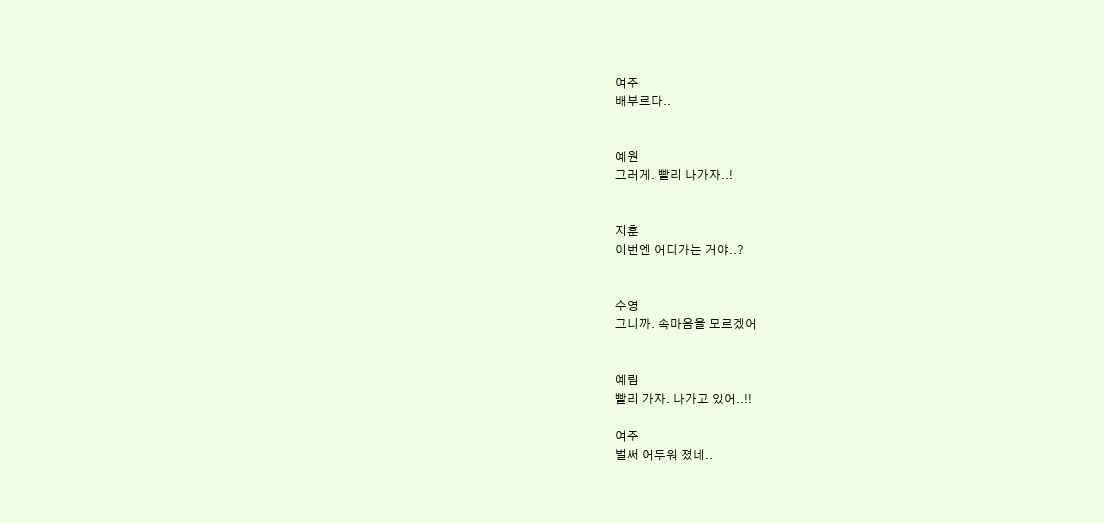여주
배부르다..


예원
그러게. 빨리 나가자..!


지훈
이번엔 어디가는 거야..?


수영
그니까. 속마음을 모르겠어


예림
빨리 가자. 나가고 있어..!!

여주
벌써 어두워 졌네..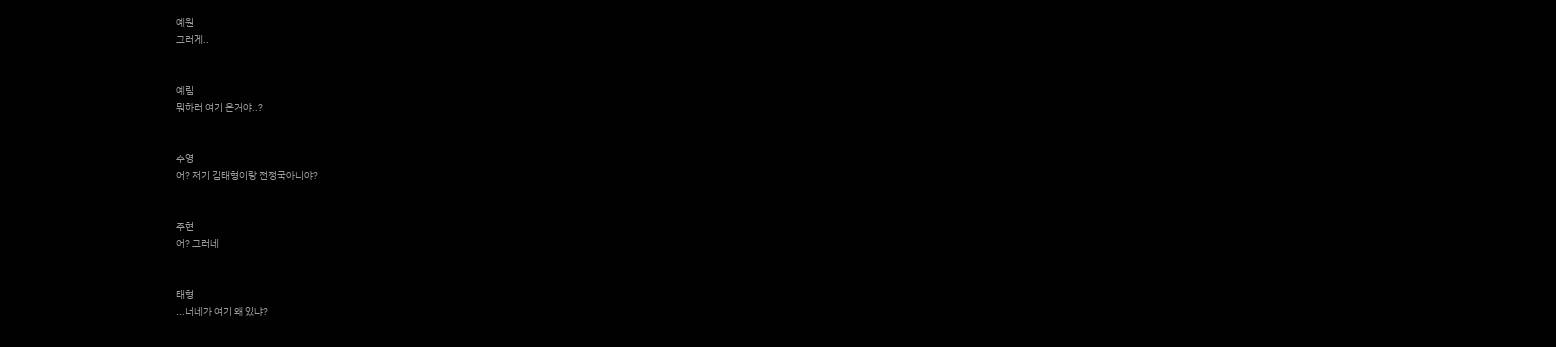예원
그러게..


예림
뭐하러 여기 온거야..?


수영
어? 저기 김태형이랑 전정국아니야?


주현
어? 그러네


태형
...너네가 여기 왜 있냐?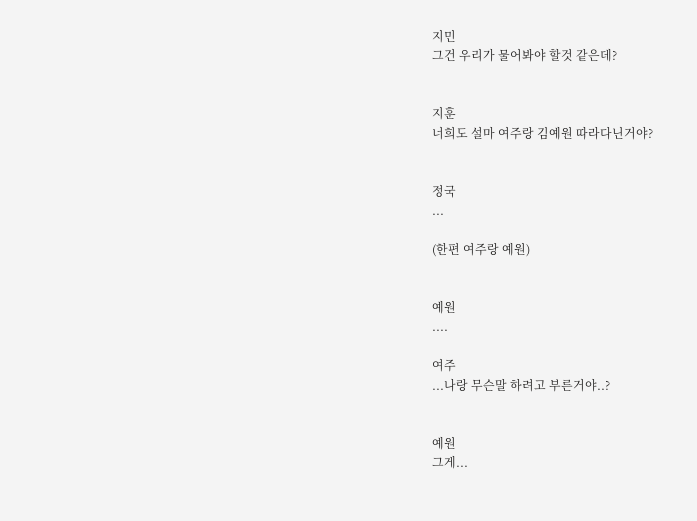지민
그건 우리가 물어봐야 할것 같은데?


지훈
너희도 설마 여주랑 김예원 따라다닌거야?


정국
...

(한편 여주랑 예원)


예원
....

여주
...나랑 무슨말 하려고 부른거야..?


예원
그게...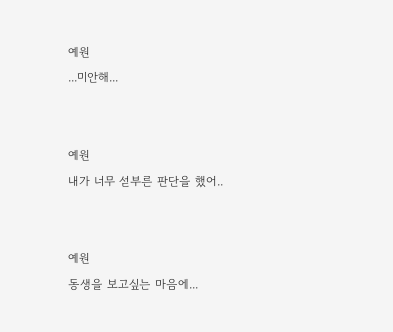예원
...미안해...


예원
내가 너무 섣부른 판단을 했어..


예원
동생을 보고싶는 마음에...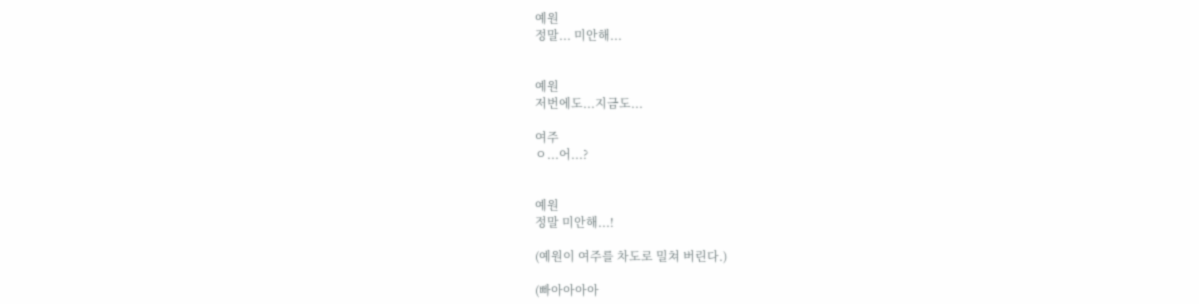예원
정말... 미안해...


예원
저번에도...지금도...

여주
ㅇ...어...?


예원
정말 미안해...!

(예원이 여주를 차도로 밀쳐 버린다.)

(빠아아아아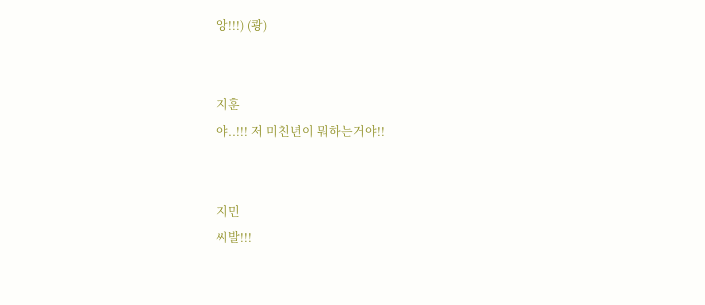앙!!!) (쾅)


지훈
야..!!! 저 미친년이 뭐하는거야!!


지민
씨발!!!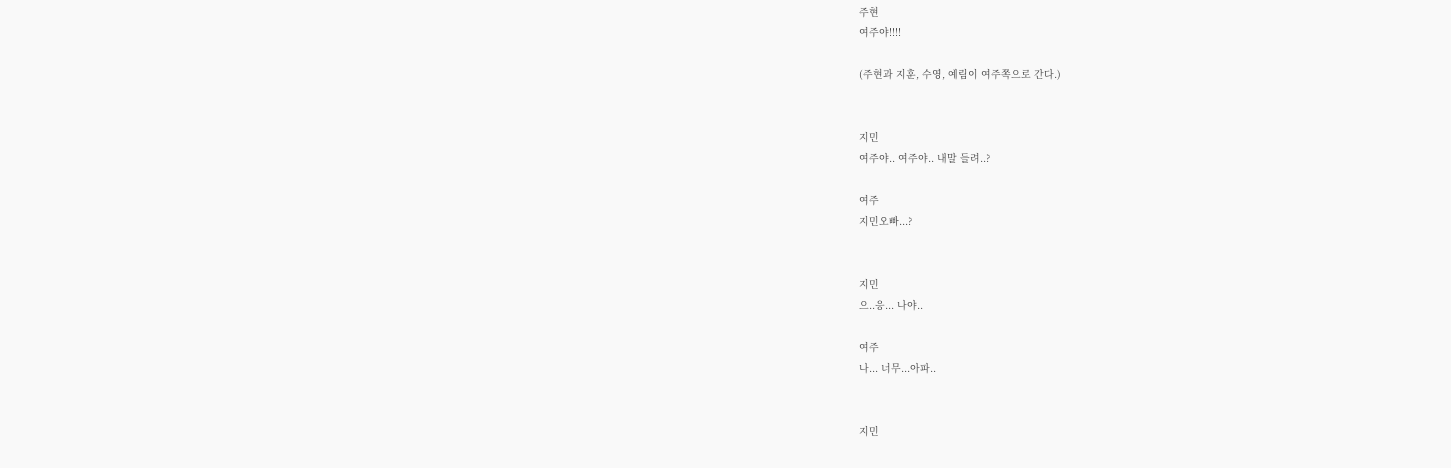주현
여주야!!!!

(주현과 지훈, 수영, 예림이 여주쪽으로 간다.)


지민
여주야.. 여주야.. 내말 들려..?

여주
지민오빠...?


지민
으..응... 나야..

여주
나... 너무...아파..


지민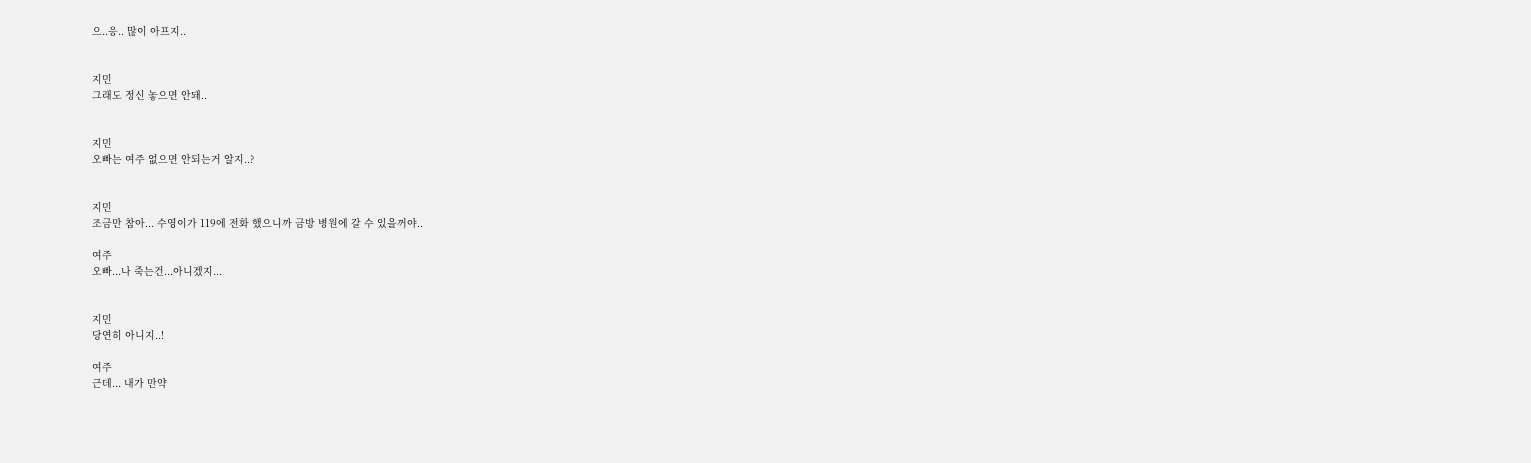으..응.. 많이 아프지..


지민
그래도 정신 놓으면 안돼..


지민
오빠는 여주 없으면 안되는거 알지..?


지민
조금만 참아... 수영이가 119에 전화 했으니까 금방 병원에 갈 수 있을꺼야..

여주
오빠...나 죽는건...아니겠지...


지민
당연히 아니지..!

여주
근데... 내가 만약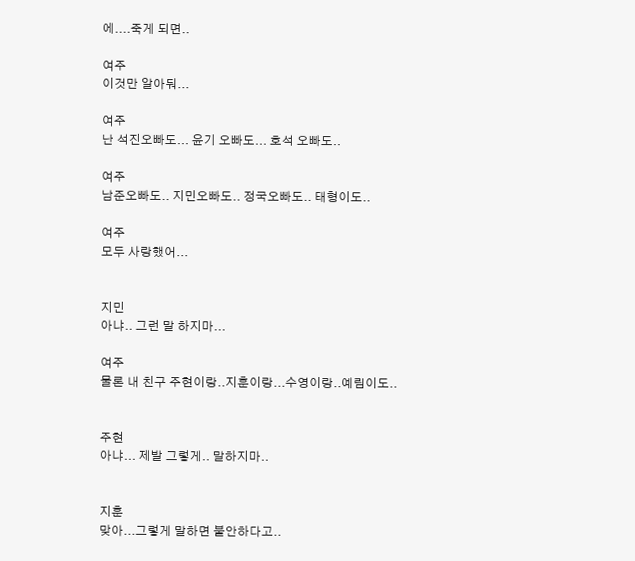에....죽게 되면..

여주
이것만 알아둬...

여주
난 석진오빠도... 윤기 오빠도... 호석 오빠도..

여주
남준오빠도.. 지민오빠도.. 정국오빠도.. 태형이도..

여주
모두 사랑했어...


지민
아냐.. 그런 말 하지마...

여주
물론 내 친구 주현이랑..지훈이랑...수영이랑..예림이도..


주현
아냐... 제발 그렇게.. 말하지마..


지훈
맞아...그렇게 말하면 불안하다고..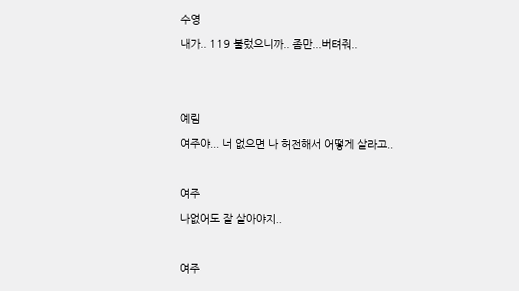수영
내가.. 119 불렀으니까.. 좀만...버텨줘..


예림
여주야... 너 없으면 나 허전해서 어떻게 살라고..

여주
나없어도 잘 살아야지..

여주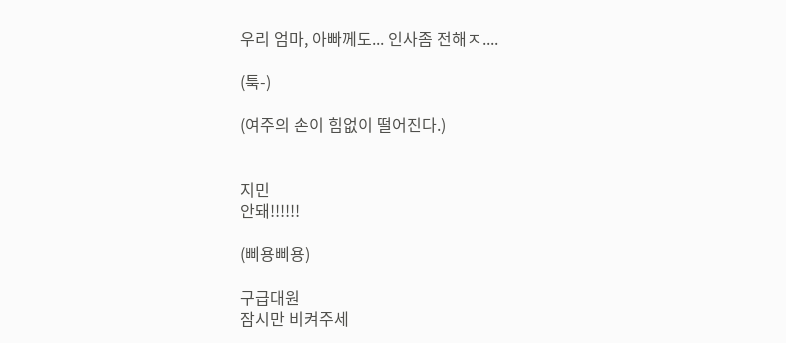우리 엄마, 아빠께도... 인사좀 전해ㅈ....

(툭-)

(여주의 손이 힘없이 떨어진다.)


지민
안돼!!!!!!

(삐용삐용)

구급대원
잠시만 비켜주세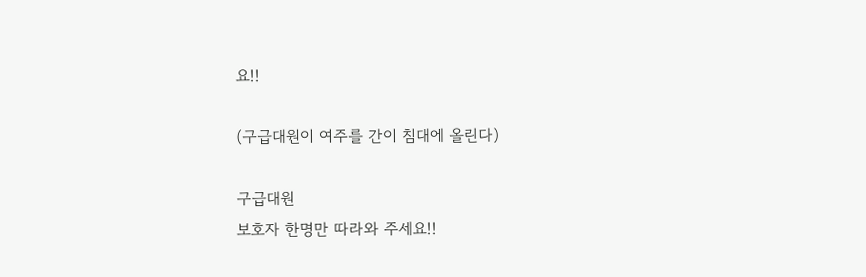요!!

(구급대원이 여주를 간이 침대에 올린다)

구급대원
보호자 한명만 따라와 주세요!!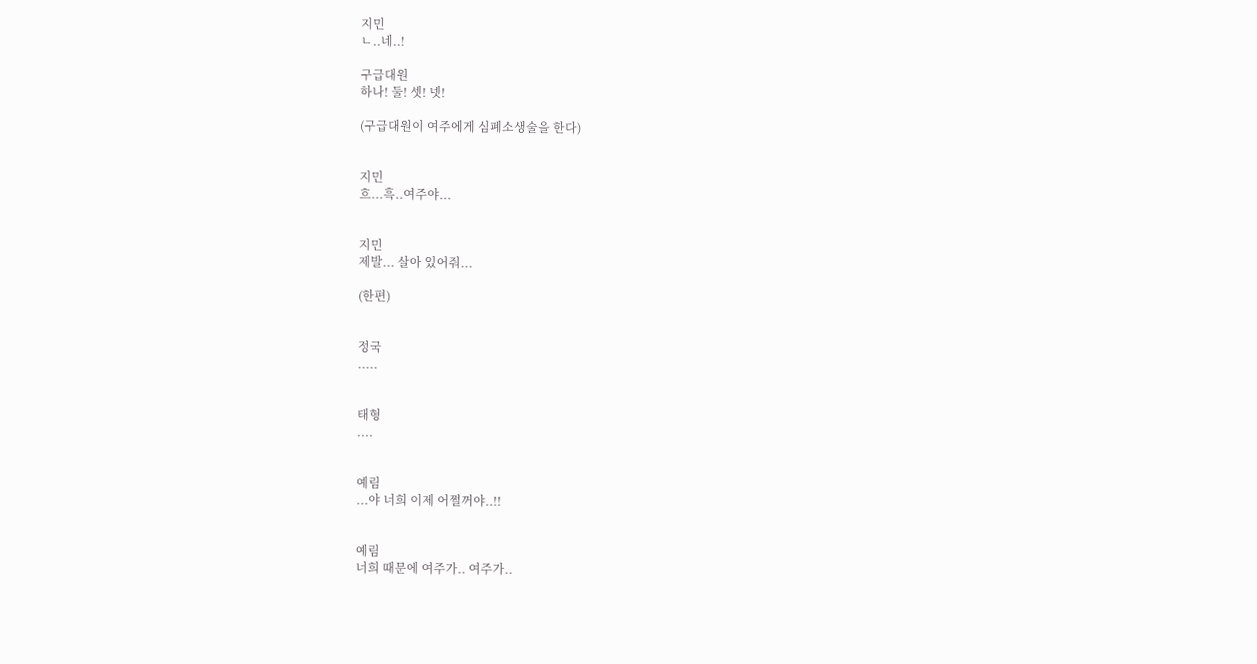지민
ㄴ..네..!

구급대원
하나! 둘! 셋! 넷!

(구급대원이 여주에게 심폐소생술을 한다)


지민
흐...흑..여주야...


지민
제발... 살아 있어줘...

(한편)


정국
.....


태형
....


예림
...야 너희 이제 어쩔꺼야..!!


예림
너희 때문에 여주가.. 여주가..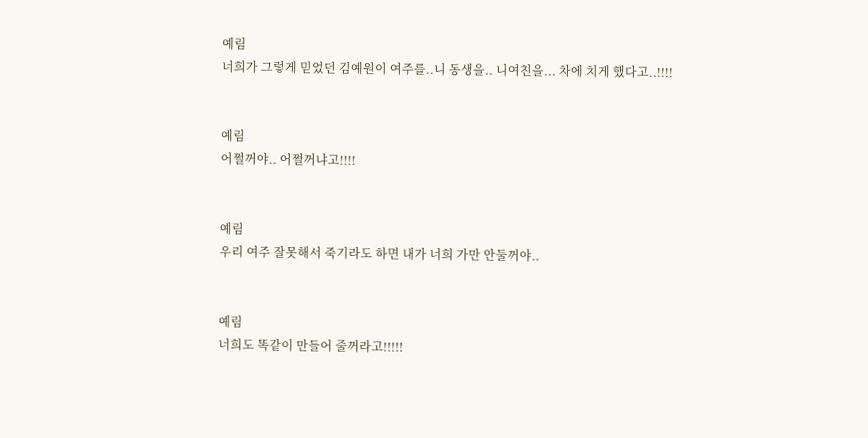예림
너희가 그렇게 믿었던 김예원이 여주를..니 동생을.. 니여친을... 차에 치게 했다고..!!!!


예림
어쩔꺼야.. 어쩔꺼냐고!!!!


예림
우리 여주 잘못해서 죽기라도 하면 내가 너희 가만 안둘꺼야..


예림
너희도 똑같이 만들어 줄꺼라고!!!!!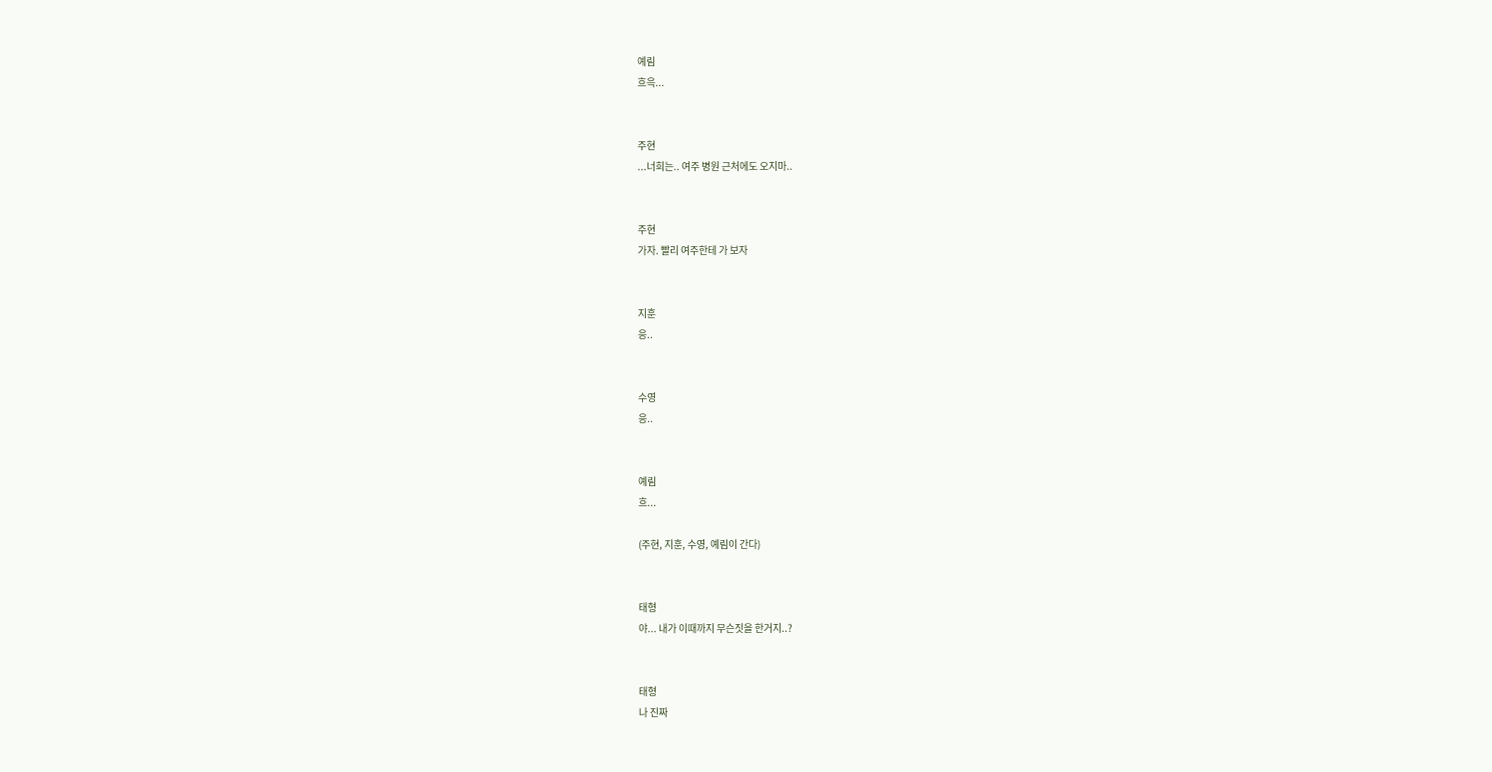예림
흐윽...


주현
...너희는.. 여주 병원 근처에도 오지마..


주현
가자. 빨리 여주한테 가 보자


지훈
응..


수영
응..


예림
흐...

(주현, 지훈, 수영, 예림이 간다)


태형
야... 내가 이때까지 무슨짓을 한거지..?


태형
나 진짜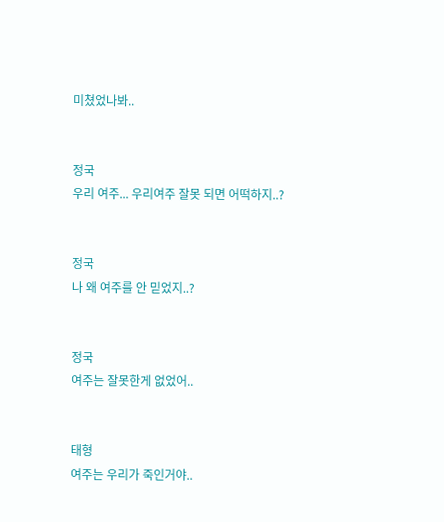미쳤었나봐..


정국
우리 여주... 우리여주 잘못 되면 어떡하지..?


정국
나 왜 여주를 안 믿었지..?


정국
여주는 잘못한게 없었어..


태형
여주는 우리가 죽인거야..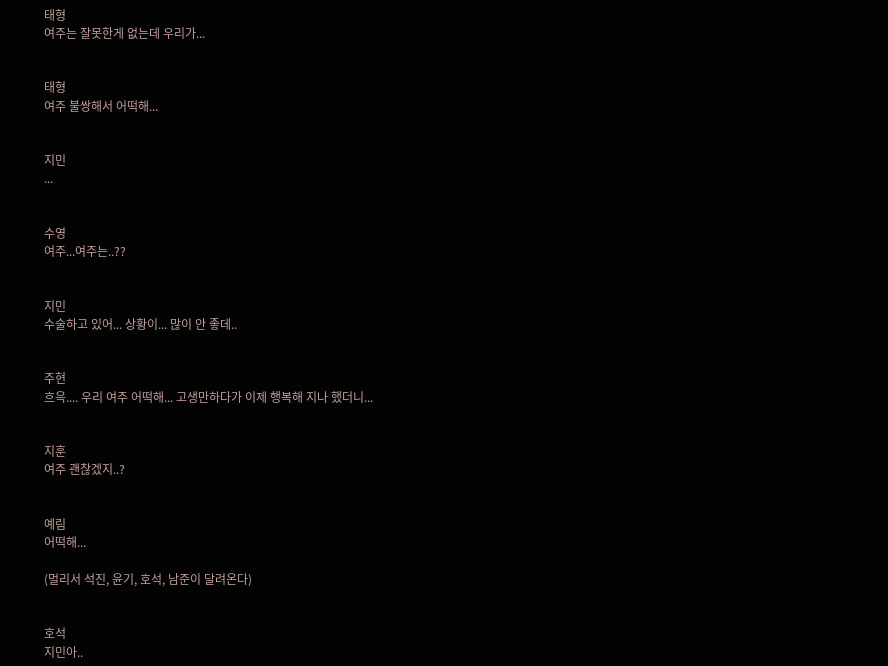태형
여주는 잘못한게 없는데 우리가...


태형
여주 불쌍해서 어떡해...


지민
...


수영
여주...여주는..??


지민
수술하고 있어... 상황이... 많이 안 좋데..


주현
흐윽.... 우리 여주 어떡해... 고생만하다가 이제 행복해 지나 했더니...


지훈
여주 괜찮겠지..?


예림
어떡해...

(멀리서 석진, 윤기, 호석, 남준이 달려온다)


호석
지민아..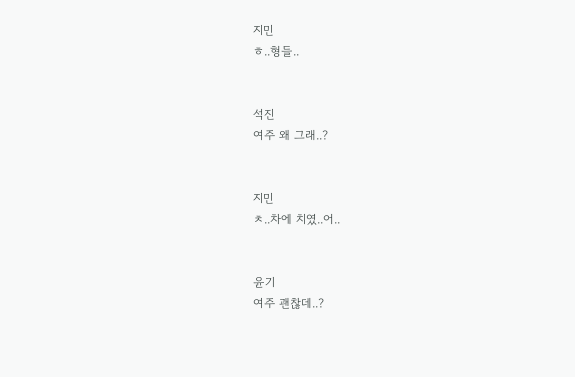지민
ㅎ..형들..


석진
여주 왜 그래..?


지민
ㅊ..차에 치였..어..


윤기
여주 괜찮데..?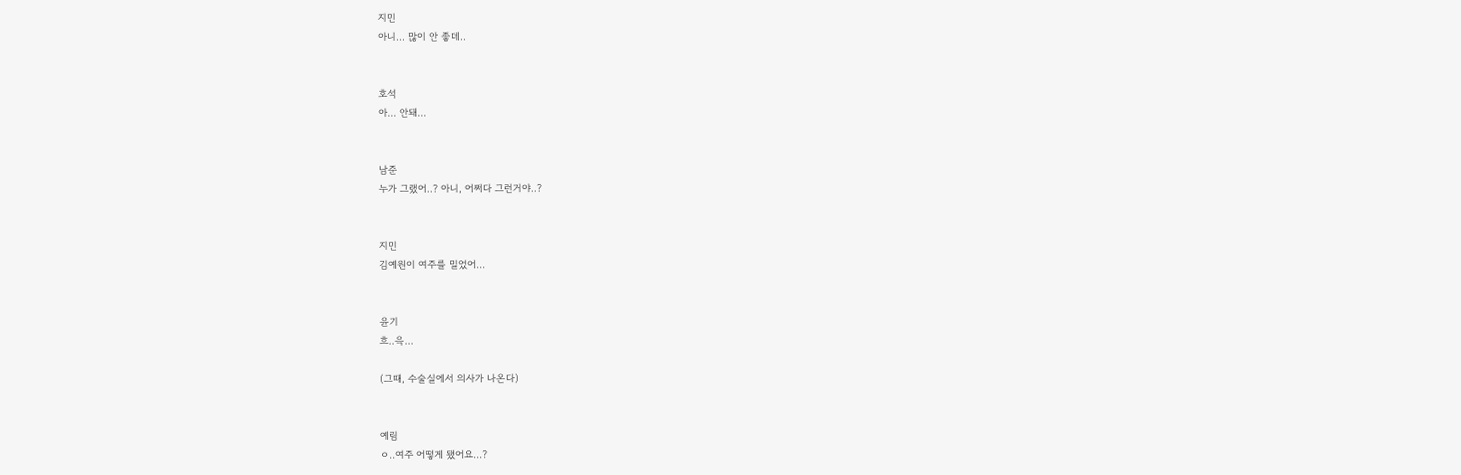지민
아니... 많이 안 좋데..


호석
아... 안돼...


남준
누가 그랬어..? 아니, 어쩌다 그런거야..?


지민
김예원이 여주를 밀었어...


윤기
흐..윽...

(그때, 수술실에서 의사가 나온다)


예림
ㅇ..여주 어떻게 됐어요...?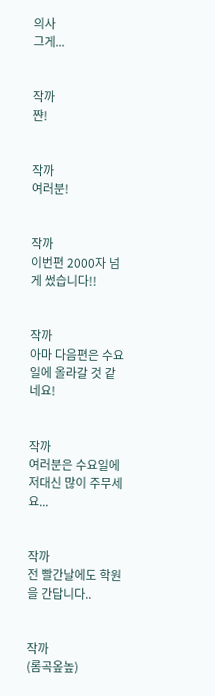의사
그게...


작까
쨘!


작까
여러분!


작까
이번편 2000자 넘게 썼습니다!!


작까
아마 다음편은 수요일에 올라갈 것 같네요!


작까
여러분은 수요일에 저대신 많이 주무세요...


작까
전 빨간날에도 학원을 간답니다..


작까
(롬곡옾높)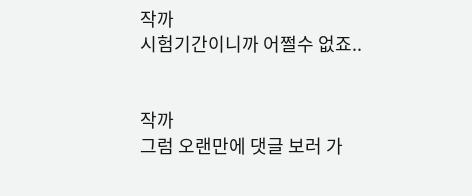작까
시험기간이니까 어쩔수 없죠..


작까
그럼 오랜만에 댓글 보러 가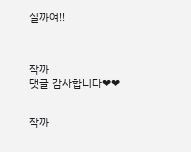실까여!!



작까
댓글 감사합니다❤❤


작까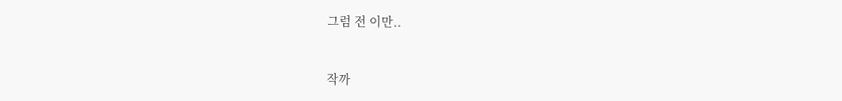그럼 전 이만..


작까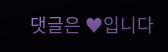댓글은 ♥입니다